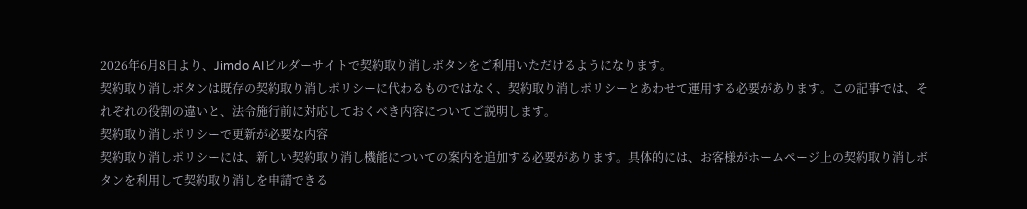2026年6月8日より、Jimdo AIビルダーサイトで契約取り消しボタンをご利用いただけるようになります。
契約取り消しボタンは既存の契約取り消しポリシーに代わるものではなく、契約取り消しポリシーとあわせて運用する必要があります。この記事では、それぞれの役割の違いと、法令施行前に対応しておくべき内容についてご説明します。
契約取り消しポリシーで更新が必要な内容
契約取り消しポリシーには、新しい契約取り消し機能についての案内を追加する必要があります。具体的には、お客様がホームページ上の契約取り消しボタンを利用して契約取り消しを申請できる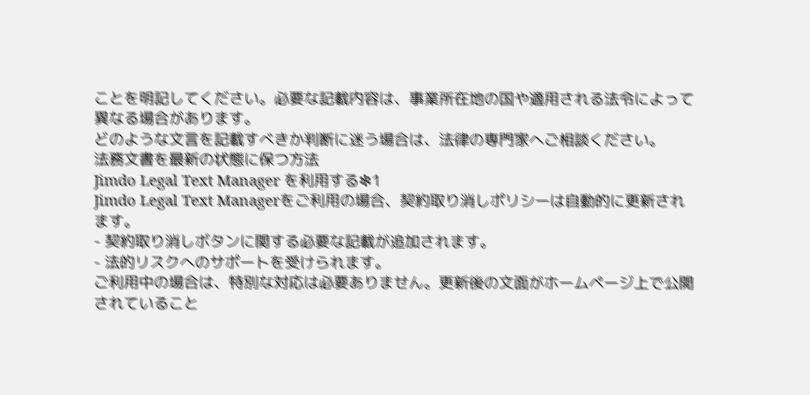ことを明記してください。必要な記載内容は、事業所在地の国や適用される法令によって異なる場合があります。
どのような文言を記載すべきか判断に迷う場合は、法律の専門家へご相談ください。
法務文書を最新の状態に保つ方法
Jimdo Legal Text Manager を利用する❇1
Jimdo Legal Text Managerをご利用の場合、契約取り消しポリシーは自動的に更新されます。
- 契約取り消しボタンに関する必要な記載が追加されます。
- 法的リスクへのサポートを受けられます。
ご利用中の場合は、特別な対応は必要ありません。更新後の文面がホームページ上で公開されていること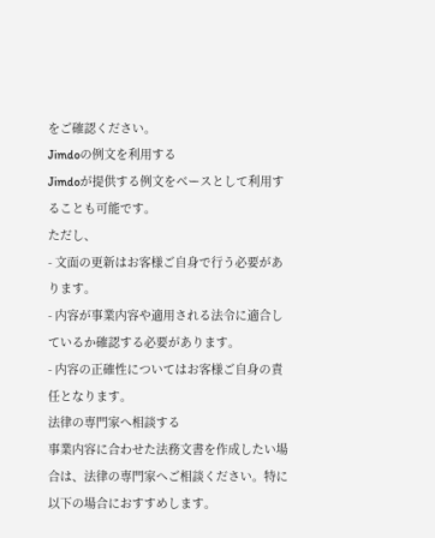をご確認ください。
Jimdoの例文を利用する
Jimdoが提供する例文をベースとして利用することも可能です。
ただし、
- 文面の更新はお客様ご自身で行う必要があります。
- 内容が事業内容や適用される法令に適合しているか確認する必要があります。
- 内容の正確性についてはお客様ご自身の責任となります。
法律の専門家へ相談する
事業内容に合わせた法務文書を作成したい場合は、法律の専門家へご相談ください。特に以下の場合におすすめします。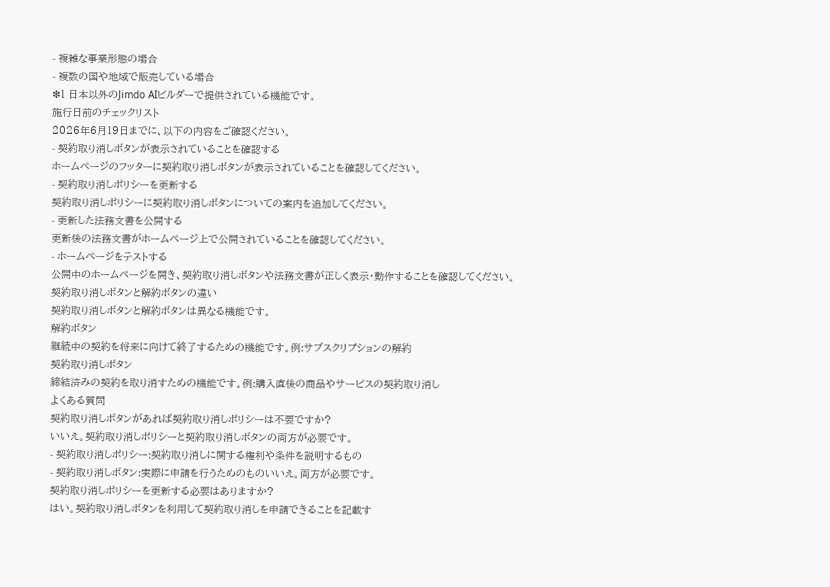- 複雑な事業形態の場合
- 複数の国や地域で販売している場合
❇1 日本以外のJimdo AIビルダーで提供されている機能です。
施行日前のチェックリスト
2026年6月19日までに、以下の内容をご確認ください。
- 契約取り消しボタンが表示されていることを確認する
ホームページのフッターに契約取り消しボタンが表示されていることを確認してください。
- 契約取り消しポリシーを更新する
契約取り消しポリシーに契約取り消しボタンについての案内を追加してください。
- 更新した法務文書を公開する
更新後の法務文書がホームページ上で公開されていることを確認してください。
- ホームページをテストする
公開中のホームページを開き、契約取り消しボタンや法務文書が正しく表示・動作することを確認してください。
契約取り消しボタンと解約ボタンの違い
契約取り消しボタンと解約ボタンは異なる機能です。
解約ボタン
継続中の契約を将来に向けて終了するための機能です。例:サブスクリプションの解約
契約取り消しボタン
締結済みの契約を取り消すための機能です。例:購入直後の商品やサービスの契約取り消し
よくある質問
契約取り消しボタンがあれば契約取り消しポリシーは不要ですか?
いいえ。契約取り消しポリシーと契約取り消しボタンの両方が必要です。
- 契約取り消しポリシー:契約取り消しに関する権利や条件を説明するもの
- 契約取り消しボタン:実際に申請を行うためのものいいえ。両方が必要です。
契約取り消しポリシーを更新する必要はありますか?
はい。契約取り消しボタンを利用して契約取り消しを申請できることを記載す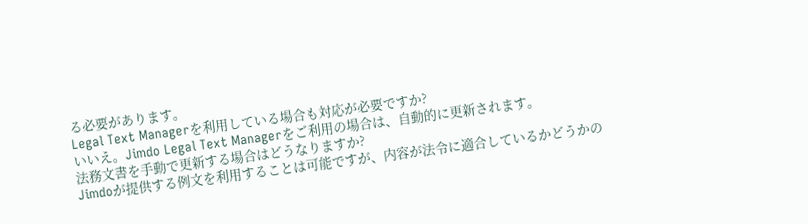る必要があります。
Legal Text Managerを利用している場合も対応が必要ですか?
いいえ。Jimdo Legal Text Managerをご利用の場合は、自動的に更新されます。
法務文書を手動で更新する場合はどうなりますか?
Jimdoが提供する例文を利用することは可能ですが、内容が法令に適合しているかどうかの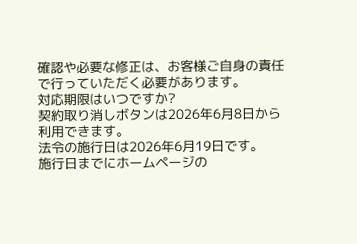確認や必要な修正は、お客様ご自身の責任で行っていただく必要があります。
対応期限はいつですか?
契約取り消しボタンは2026年6月8日から利用できます。
法令の施行日は2026年6月19日です。
施行日までにホームページの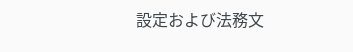設定および法務文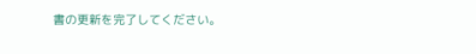書の更新を完了してください。